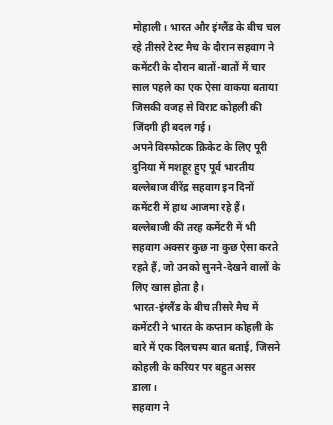मोहाली। भारत और इंग्लैंड के बीच चल रहे तीसरे टेस्ट मैच के दौरान सहवाग ने कमेंटरी के दौरान बातों-बातों में चार साल पहले का एक ऐसा वाकया बताया जिसकी वजह से विराट कोहली की जिंदगी ही बदल गई।
अपने विस्फोटक क्रिकेट के लिए पूरी दुनिया में मशहूर हुए पूर्व भारतीय बल्लेबाज वीरेंद्र सहवाग इन दिनों कमेंटरी में हाथ आजमा रहे हैं। बल्लेबाजी की तरह कमेंटरी में भी सहवाग अक्सर कुछ ना कुछ ऐसा करते रहते हैं, जो उनको सुनने-देखने वालों के लिए खास होता है।
भारत-इंग्लैंड के बीच तीसरे मैच में कमेंटरी ने भारत के कप्तान कोहली के बारे में एक दिलचस्प बात बताई, जिसने कोहली के करियर पर बहुत असर डाला।
सहवाग ने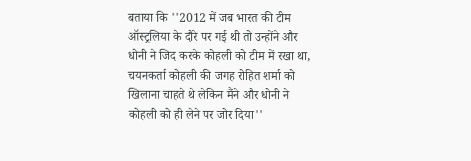बताया कि ''2012 में जब भारत की टीम ऑस्ट्रलिया के दौरे पर गई थी तो उन्होंने और धोनी ने जिद करके कोहली को टीम में रखा था, चयनकर्ता कोहली की जगह रोहित शर्मा को खिलाना चाहते थे लेकिन मैंने और धोनी ने कोहली को ही लेने पर जोर दिया''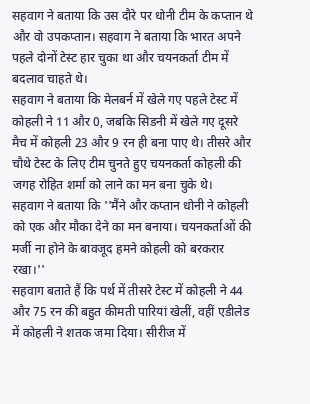सहवाग ने बताया कि उस दौरे पर धोनी टीम के कप्तान थे और वो उपकप्तान। सहवाग ने बताया कि भारत अपने पहले दोनों टेस्ट हार चुका था और चयनकर्ता टीम में बदलाव चाहते थे।
सहवाग ने बताया कि मेलबर्न में खेले गए पहले टेस्ट में कोहली ने 11 और 0, जबकि सिडनी में खेले गए दूसरे मैच में कोहली 23 और 9 रन ही बना पाए थे। तीसरे और चौथे टेस्ट के लिए टीम चुनते हुए चयनकर्ता कोहली की जगह रोहित शर्मा को लाने का मन बना चुके थे।
सहवाग ने बताया कि ''मैंने और कप्तान धोनी ने कोहली को एक और मौका देने का मन बनाया। चयनकर्ताओं की मर्जी ना होने के बावजूद हमने कोहली को बरकरार रखा।''
सहवाग बताते हैं कि पर्थ में तीसरे टेस्ट में कोहली ने 44 और 75 रन की बहुत कीमती पारियां खेलीं, वहीं एडीलेड में कोहली ने शतक जमा दिया। सीरीज में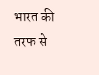भारत की तरफ से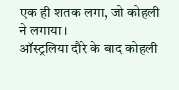एक ही शतक लगा, जो कोहली ने लगाया।
ऑस्ट्रलिया दौरे के बाद कोहली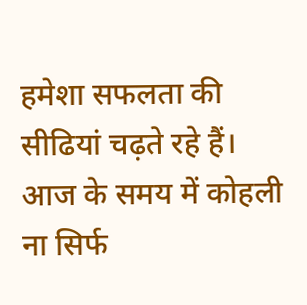हमेशा सफलता की सीढियां चढ़ते रहे हैं। आज के समय में कोहली ना सिर्फ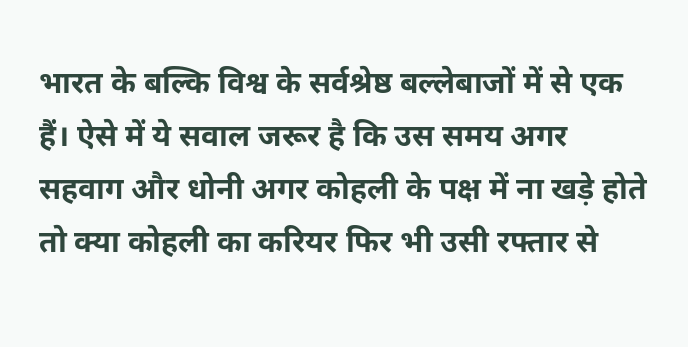भारत के बल्कि विश्व के सर्वश्रेष्ठ बल्लेबाजों में से एक हैं। ऐसे में ये सवाल जरूर है कि उस समय अगर सहवाग और धोनी अगर कोहली के पक्ष में ना खड़े होते तो क्या कोहली का करियर फिर भी उसी रफ्तार से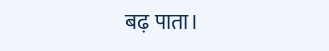बढ़ पाता।